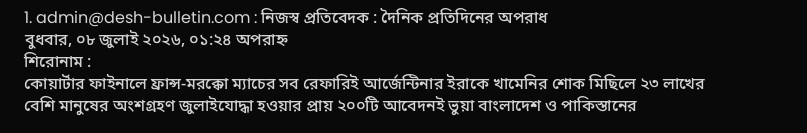1. admin@desh-bulletin.com : নিজস্ব প্রতিবেদক : দৈনিক প্রতিদিনের অপরাধ
বুধবার, ০৮ জুলাই ২০২৬, ০১:২৪ অপরাহ্ন
শিরোনাম :
কোয়ার্টার ফাইনালে ফ্রান্স-মরক্কো ম্যাচের সব রেফারিই আর্জেন্টিনার ইরাকে খামেনির শোক মিছিলে ২৩ লাখের বেশি মানুষের অংশগ্রহণ জুলাইযোদ্ধা হওয়ার প্রায় ২০০টি আবেদনই ভুয়া বাংলাদেশ ও পাকিস্তানের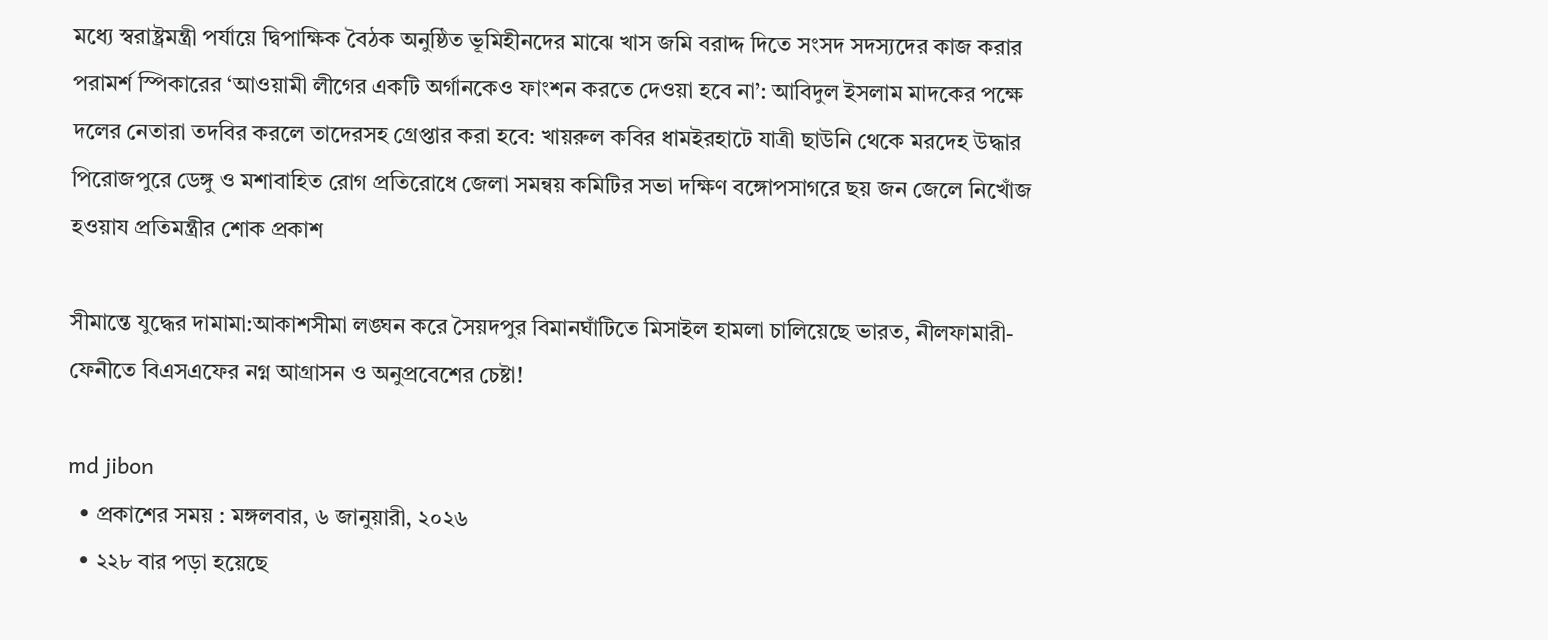মধ্যে স্বরাষ্ট্রমন্ত্রী পর্যায়ে দ্বিপাক্ষিক বৈঠক অনুষ্ঠিত ভূমিহীনদের মাঝে খাস জমি বরাদ্দ দিতে সংসদ সদস্যদের কাজ করার পরামর্শ স্পিকারের ‘আওয়ামী লীগের একটি অর্গানকেও ফাংশন করতে দেওয়া হবে না’: আবিদুল ইসলাম মাদকের পক্ষে দলের নেতারা তদবির করলে তাদেরসহ গ্রেপ্তার করা হবে: খায়রুল কবির ধামইরহাটে যাত্রী ছাউনি থেকে মরদেহ উদ্ধার পিরোজপুরে ডেঙ্গু ও মশাবাহিত রোগ প্রতিরোধে জেলা সমন্বয় কমিটির সভা দক্ষিণ বঙ্গোপসাগরে ছয় জন জেলে নিখোঁজ হওয়ায প্রতিমন্ত্রীর শোক প্রকাশ

সীমান্তে যুদ্ধের দামামা:আকাশসীমা লঙ্ঘন করে সৈয়দপুর বিমানঘাঁটিতে মিসাইল হামলা চালিয়েছে ভারত, নীলফামারী-ফেনীতে বিএসএফের নগ্ন আগ্রাসন ও অনুপ্রবেশের চেষ্টা!

md jibon
  • প্রকাশের সময় : মঙ্গলবার, ৬ জানুয়ারী, ২০২৬
  • ২২৮ বার পড়া হয়েছে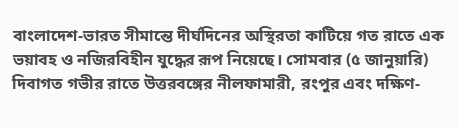বাংলাদেশ-ভারত সীমান্তে দীর্ঘদিনের অস্থিরতা কাটিয়ে গত রাতে এক ভয়াবহ ও নজিরবিহীন যুদ্ধের রূপ নিয়েছে। সোমবার (৫ জানুয়ারি) দিবাগত গভীর রাতে উত্তরবঙ্গের নীলফামারী, রংপুর এবং দক্ষিণ-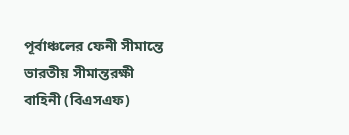পূর্বাঞ্চলের ফেনী সীমান্তে ভারতীয় সীমান্তরক্ষী বাহিনী (বিএসএফ)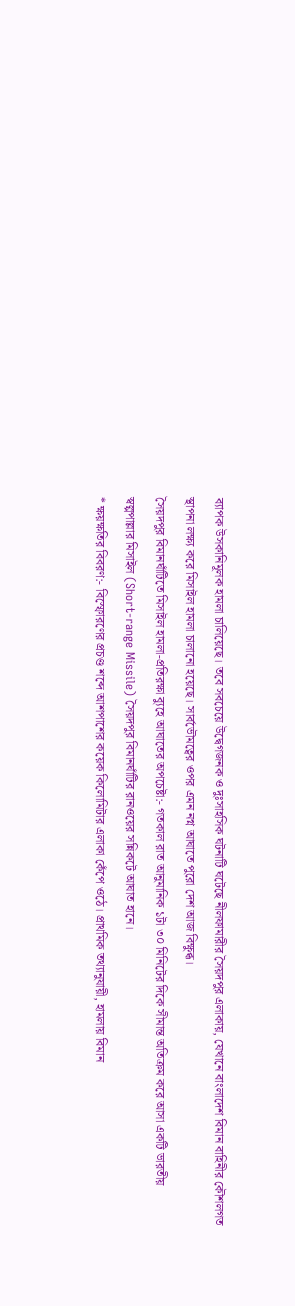ব্যাপক উসকানিমূলক হামলা চালিয়েছে। তবে সবচেয়ে উদ্বেগজনক ও দুঃসাহসিক ঘটনাটি ঘটেছে নীলফামারীর সৈয়দপুর এলাকায়, যেখানে বাংলাদেশ বিমান বাহিনীর কৌশলগত স্থাপনা লক্ষ্য করে মিসাইল হামলা চালানো হয়েছে। সার্বভৌমত্বের ওপর এমন নগ্ন আঘাতে পুরো দেশ আজ বিক্ষুব্ধ।
সৈয়দপুর বিমানঘাঁটিতে মিসাইল হামলা-প্রতিরক্ষা ব্যুহে আঘাতের অপচেষ্টা:- গতকাল রাত আনুমানিক ১টা ৩০ মিনিটের দিকে সীমান্ত অতিক্রম করে আসা একটি ভারতীয় স্বল্পপাল্লার মিসাইল (Short-range Missile) সৈয়দপুর বিমানঘাঁটির রানওয়ের সন্নিকটে আঘাত হানে।
* ক্ষয়ক্ষতির বিবরণ:- বিস্ফোরণের প্রচণ্ড শব্দে আশপাশের কয়েক কিলোমিটার এলাকা কেঁপে ওঠে। প্রাথমিক তথ্যানুযায়ী, হামলায় বিমান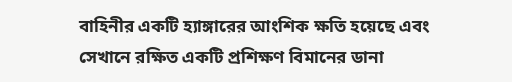বাহিনীর একটি হ্যাঙ্গারের আংশিক ক্ষতি হয়েছে এবং সেখানে রক্ষিত একটি প্রশিক্ষণ বিমানের ডানা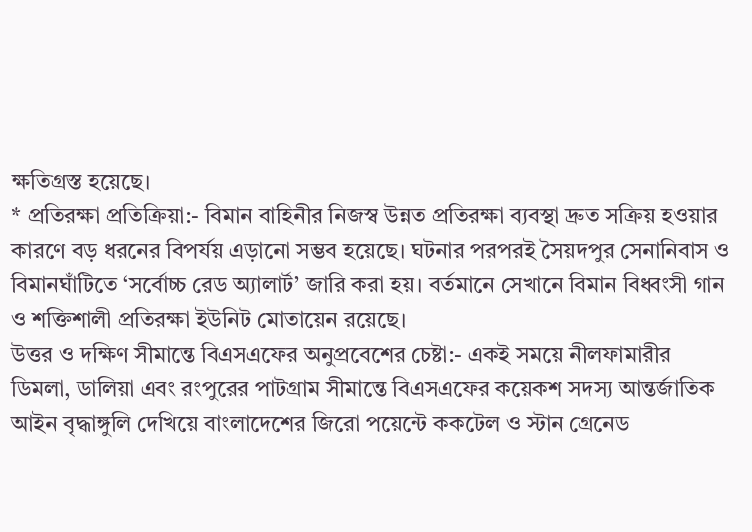ক্ষতিগ্রস্ত হয়েছে।
* প্রতিরক্ষা প্রতিক্রিয়া:- বিমান বাহিনীর নিজস্ব উন্নত প্রতিরক্ষা ব্যবস্থা দ্রুত সক্রিয় হওয়ার কারণে বড় ধরনের বিপর্যয় এড়ানো সম্ভব হয়েছে। ঘটনার পরপরই সৈয়দপুর সেনানিবাস ও বিমানঘাঁটিতে ‘সর্বোচ্চ রেড অ্যালার্ট’ জারি করা হয়। বর্তমানে সেখানে বিমান বিধ্বংসী গান ও শক্তিশালী প্রতিরক্ষা ইউনিট মোতায়েন রয়েছে।
উত্তর ও দক্ষিণ সীমান্তে বিএসএফের অনুপ্রবেশের চেষ্টা:- একই সময়ে নীলফামারীর ডিমলা, ডালিয়া এবং রংপুরের পাটগ্রাম সীমান্তে বিএসএফের কয়েকশ সদস্য আন্তর্জাতিক আইন বৃদ্ধাঙ্গুলি দেখিয়ে বাংলাদেশের জিরো পয়েন্টে ককটেল ও স্টান গ্রেনেড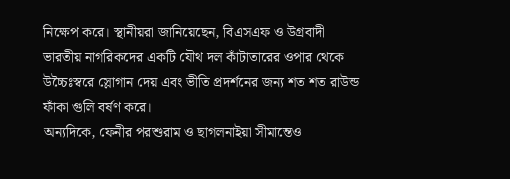নিক্ষেপ করে। স্থানীয়রা জানিয়েছেন, বিএসএফ ও উগ্রবাদী ভারতীয় নাগরিকদের একটি যৌথ দল কাঁটাতারের ওপার থেকে উচ্চৈঃস্বরে স্লোগান দেয় এবং ভীতি প্রদর্শনের জন্য শত শত রাউন্ড ফাঁকা গুলি বর্ষণ করে।
অন্যদিকে, ফেনীর পরশুরাম ও ছাগলনাইয়া সীমান্তেও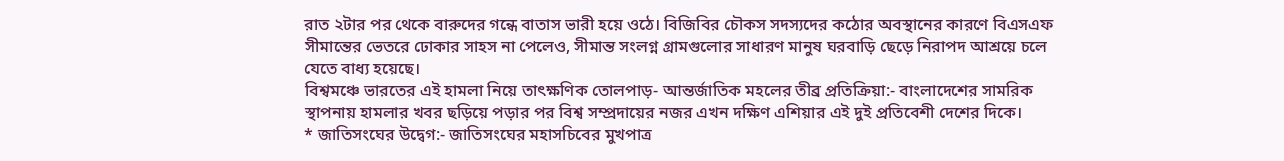রাত ২টার পর থেকে বারুদের গন্ধে বাতাস ভারী হয়ে ওঠে। বিজিবির চৌকস সদস্যদের কঠোর অবস্থানের কারণে বিএসএফ সীমান্তের ভেতরে ঢোকার সাহস না পেলেও, সীমান্ত সংলগ্ন গ্রামগুলোর সাধারণ মানুষ ঘরবাড়ি ছেড়ে নিরাপদ আশ্রয়ে চলে যেতে বাধ্য হয়েছে।
বিশ্বমঞ্চে ভারতের এই হামলা নিয়ে তাৎক্ষণিক তোলপাড়- আন্তর্জাতিক মহলের তীব্র প্রতিক্রিয়া:- বাংলাদেশের সামরিক স্থাপনায় হামলার খবর ছড়িয়ে পড়ার পর বিশ্ব সম্প্রদায়ের নজর এখন দক্ষিণ এশিয়ার এই দুই প্রতিবেশী দেশের দিকে।
* জাতিসংঘের উদ্বেগ:- জাতিসংঘের মহাসচিবের মুখপাত্র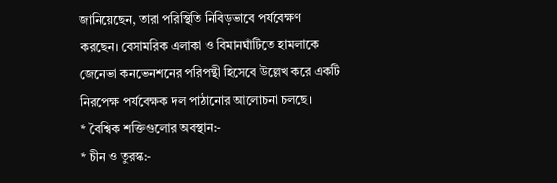জানিয়েছেন, তারা পরিস্থিতি নিবিড়ভাবে পর্যবেক্ষণ করছেন। বেসামরিক এলাকা ও বিমানঘাঁটিতে হামলাকে জেনেভা কনভেনশনের পরিপন্থী হিসেবে উল্লেখ করে একটি নিরপেক্ষ পর্যবেক্ষক দল পাঠানোর আলোচনা চলছে।
* বৈশ্বিক শক্তিগুলোর অবস্থান:-
* চীন ও তুরস্ক:-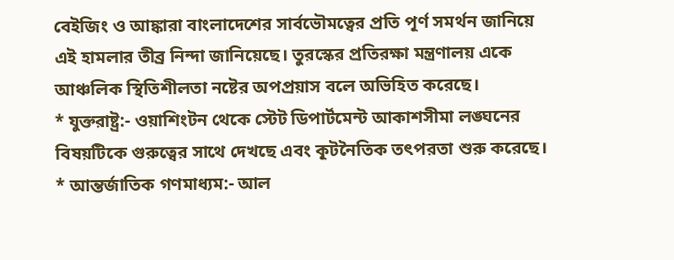বেইজিং ও আঙ্কারা বাংলাদেশের সার্বভৌমত্বের প্রতি পূর্ণ সমর্থন জানিয়ে এই হামলার তীব্র নিন্দা জানিয়েছে। তুরস্কের প্রতিরক্ষা মন্ত্রণালয় একে আঞ্চলিক স্থিতিশীলতা নষ্টের অপপ্রয়াস বলে অভিহিত করেছে।
* যুক্তরাষ্ট্র:- ওয়াশিংটন থেকে স্টেট ডিপার্টমেন্ট আকাশসীমা লঙ্ঘনের বিষয়টিকে গুরুত্বের সাথে দেখছে এবং কূটনৈতিক তৎপরতা শুরু করেছে।
* আন্তর্জাতিক গণমাধ্যম:- আল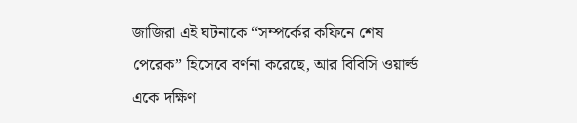জাজিরা এই ঘটনাকে “সম্পর্কের কফিনে শেষ পেরেক” হিসেবে বর্ণনা করেছে, আর বিবিসি ওয়ার্ল্ড একে দক্ষিণ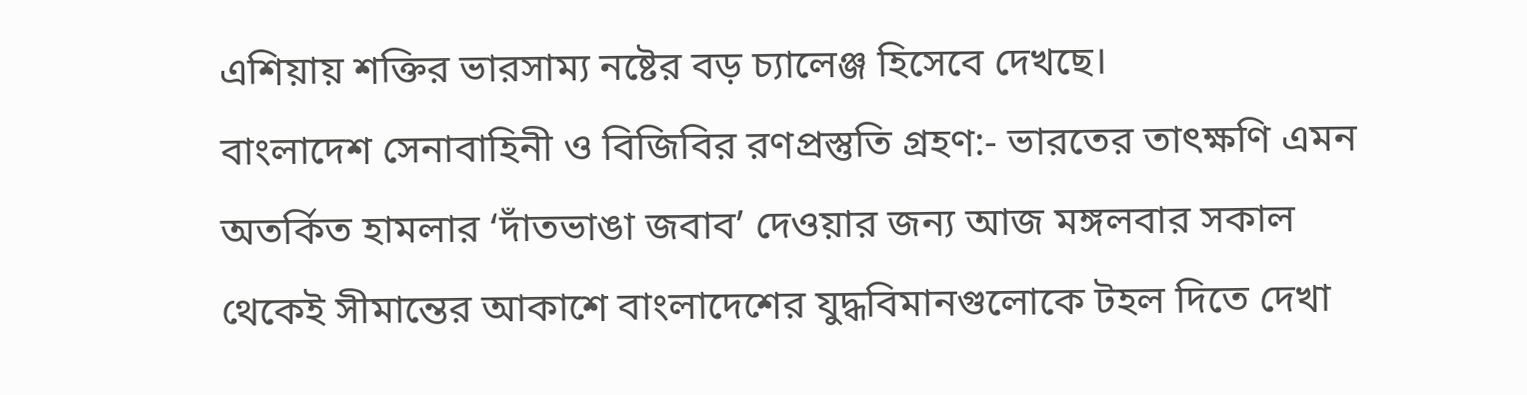এশিয়ায় শক্তির ভারসাম্য নষ্টের বড় চ্যালেঞ্জ হিসেবে দেখছে।
বাংলাদেশ সেনাবাহিনী ও বিজিবির রণপ্রস্তুতি গ্রহণ:- ভারতের তাৎক্ষণি এমন অতর্কিত হামলার ‘দাঁতভাঙা জবাব’ দেওয়ার জন্য আজ মঙ্গলবার সকাল থেকেই সীমান্তের আকাশে বাংলাদেশের যুদ্ধবিমানগুলোকে টহল দিতে দেখা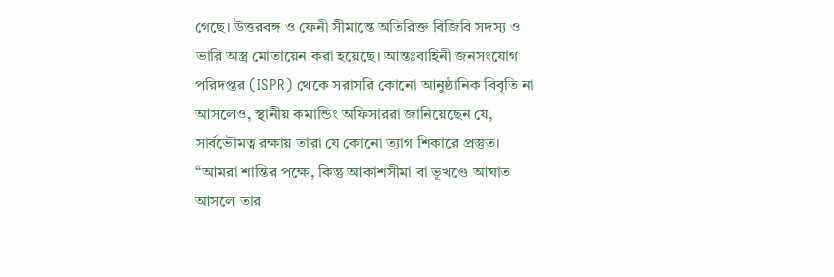গেছে। উত্তরবঙ্গ ও ফেনী সীমান্তে অতিরিক্ত বিজিবি সদস্য ও ভারি অস্ত্র মোতায়েন করা হয়েছে। আন্তঃবাহিনী জনসংযোগ পরিদপ্তর (ISPR) থেকে সরাসরি কোনো আনুষ্ঠানিক বিবৃতি না আসলেও, স্থানীয় কমান্ডিং অফিসাররা জানিয়েছেন যে, সার্বভৌমত্ব রক্ষায় তারা যে কোনো ত্যাগ শিকারে প্রস্তুত।
“আমরা শান্তির পক্ষে, কিন্তু আকাশসীমা বা ভূখণ্ডে আঘাত আসলে তার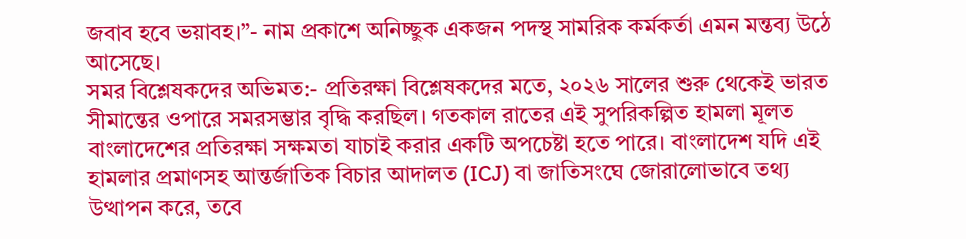জবাব হবে ভয়াবহ।”- নাম প্রকাশে অনিচ্ছুক একজন পদস্থ সামরিক কর্মকর্তা এমন মন্তব্য উঠে আসেছে।
সমর বিশ্লেষকদের অভিমত:- প্রতিরক্ষা বিশ্লেষকদের মতে, ২০২৬ সালের শুরু থেকেই ভারত সীমান্তের ওপারে সমরসম্ভার বৃদ্ধি করছিল। গতকাল রাতের এই সুপরিকল্পিত হামলা মূলত বাংলাদেশের প্রতিরক্ষা সক্ষমতা যাচাই করার একটি অপচেষ্টা হতে পারে। বাংলাদেশ যদি এই হামলার প্রমাণসহ আন্তর্জাতিক বিচার আদালত (ICJ) বা জাতিসংঘে জোরালোভাবে তথ্য উত্থাপন করে, তবে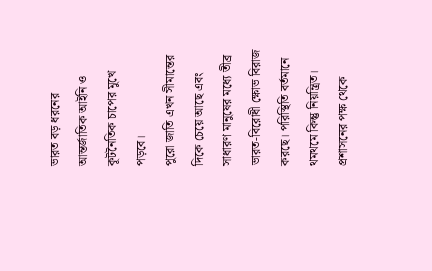ভারত বড় ধরনের আন্তর্জাতিক আইনি ও কূটনৈতিক চাপের মুখে পড়বে।
পুরো জাতি এখন সীমান্তের দিকে চেয়ে আছে এবং সাধারণ মানুষের মধ্যে তীব্র ভারত-বিরোধী ক্ষোভ বিরাজ করছে। পরিস্থিতি বর্তমানে থমথমে কিন্তু নিয়ন্ত্রিত। প্রশাসনের পক্ষ থেকে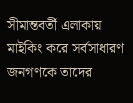সীমান্তবর্তী এলাকায় মাইকিং করে সর্বসাধারণ জনগণকে তাদের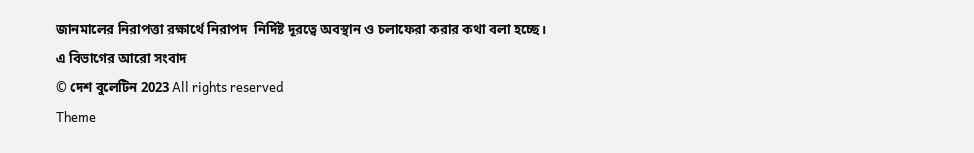জানমালের নিরাপত্তা রক্ষার্থে নিরাপদ  নির্দিষ্ট দূরত্বে অবস্থান ও চলাফেরা করার কথা বলা হচ্ছে।
এ বিভাগের আরো সংবাদ
© দেশ বুলেটিন 2023 All rights reserved
Theme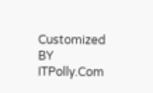Customized BY ITPolly.Com